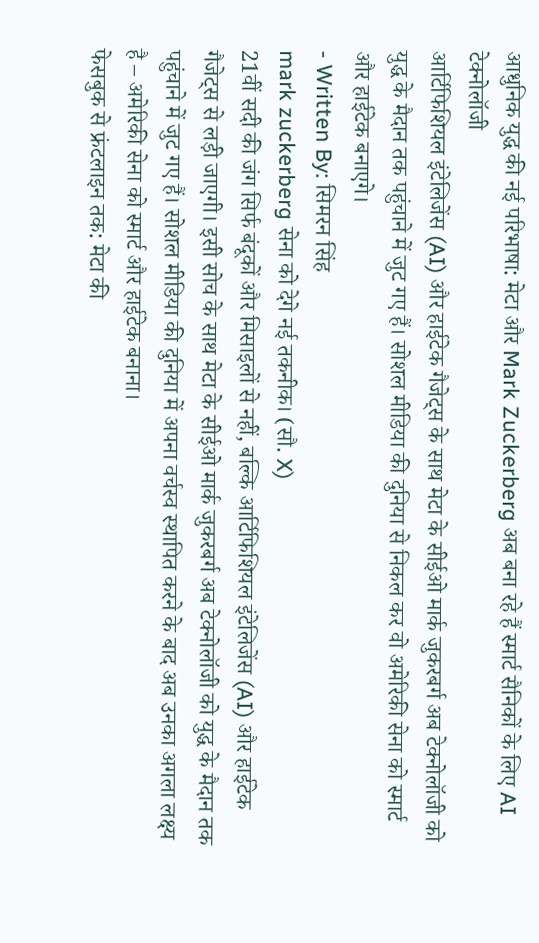आधुनिक युद्ध की नई परिभाषा: मेटा और Mark Zuckerberg अब बना रहे हैं स्मार्ट सैनिकों के लिए AI टेक्नोलॉजी
आर्टिफिशियल इंटेलिजेंस (AI) और हाईटेक गैजेट्स के साथ मेटा के सीईओ मार्क जुकरबर्ग अब टेक्नोलॉजी को युद्ध के मैदान तक पहुंचाने में जुट गए हैं। सोशल मीडिया की दुनिया से निकल कर वो अमेरिकी सेना को स्मार्ट और हाईटेक बनाएगे।
- Written By: सिमरन सिंह
mark zuckerberg सेना को देगे नई तकनीक। (सौ. X)
21वीं सदी की जंग सिर्फ बंदूकों और मिसाइलों से नहीं, बल्कि आर्टिफिशियल इंटेलिजेंस (AI) और हाईटेक गैजेट्स से लड़ी जाएगी। इसी सोच के साथ मेटा के सीईओ मार्क जुकरबर्ग अब टेक्नोलॉजी को युद्ध के मैदान तक पहुंचाने में जुट गए हैं। सोशल मीडिया की दुनिया में अपना वर्चस्व स्थापित करने के बाद अब उनका अगला लक्ष्य है – अमेरिकी सेना को स्मार्ट और हाईटेक बनाना।
फेसबुक से फ्रंटलाइन तक: मेटा की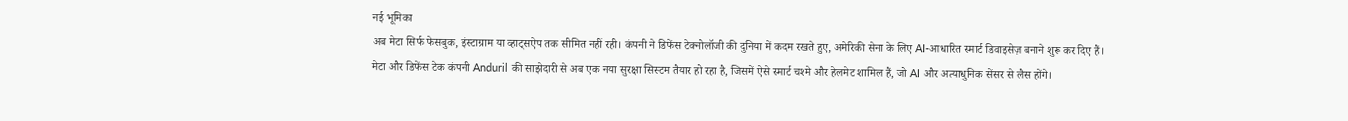नई भूमिका
अब मेटा सिर्फ फेसबुक, इंस्टाग्राम या व्हाट्सऐप तक सीमित नहीं रही। कंपनी ने डिफेंस टेक्नोलॉजी की दुनिया में कदम रखते हुए, अमेरिकी सेना के लिए AI-आधारित स्मार्ट डिवाइसेज़ बनाने शुरू कर दिए हैं।
मेटा और डिफेंस टेक कंपनी Anduril की साझेदारी से अब एक नया सुरक्षा सिस्टम तैयार हो रहा है, जिसमें ऐसे स्मार्ट चश्मे और हेलमेट शामिल हैं, जो AI और अत्याधुनिक सेंसर से लैस होंगे।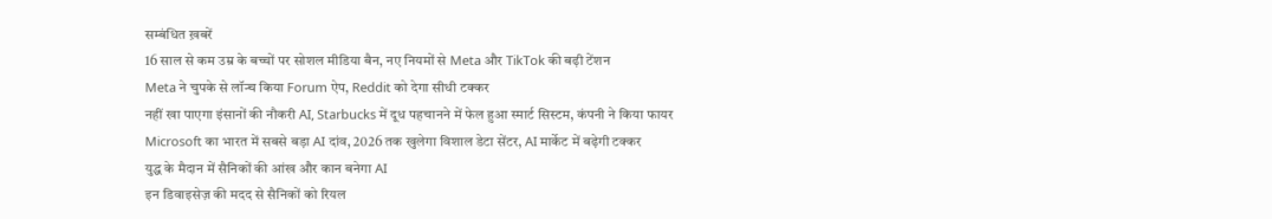सम्बंधित ख़बरें
16 साल से कम उम्र के बच्चों पर सोशल मीडिया बैन, नए नियमों से Meta और TikTok की बढ़ी टेंशन
Meta ने चुपके से लॉन्च किया Forum ऐप, Reddit को देगा सीधी टक्कर
नहीं खा पाएगा इंसानों की नौकरी AI, Starbucks में दूध पहचानने में फेल हुआ स्मार्ट सिस्टम, कंपनी ने किया फायर
Microsoft का भारत में सबसे बड़ा AI दांव, 2026 तक खुलेगा विशाल डेटा सेंटर, AI मार्केट में बढ़ेगी टक्कर
युद्ध के मैदान में सैनिकों की आंख और कान बनेगा AI
इन डिवाइसेज़ की मदद से सैनिकों को रियल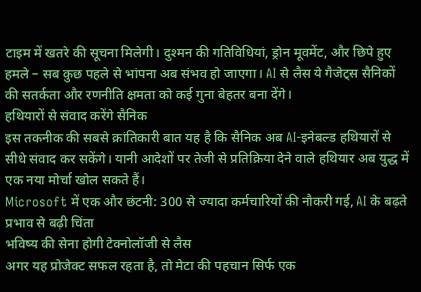टाइम में खतरे की सूचना मिलेगी। दुश्मन की गतिविधियां, ड्रोन मूवमेंट, और छिपे हुए हमले – सब कुछ पहले से भांपना अब संभव हो जाएगा। AI से लैस ये गैजेट्स सैनिकों की सतर्कता और रणनीति क्षमता को कई गुना बेहतर बना देंगे।
हथियारों से संवाद करेंगे सैनिक
इस तकनीक की सबसे क्रांतिकारी बात यह है कि सैनिक अब AI-इनेबल्ड हथियारों से सीधे संवाद कर सकेंगे। यानी आदेशों पर तेजी से प्रतिक्रिया देने वाले हथियार अब युद्ध में एक नया मोर्चा खोल सकते हैं।
Microsoft में एक और छंटनी: 300 से ज्यादा कर्मचारियों की नौकरी गई, AI के बढ़ते प्रभाव से बढ़ी चिंता
भविष्य की सेना होगी टेक्नोलॉजी से लैस
अगर यह प्रोजेक्ट सफल रहता है, तो मेटा की पहचान सिर्फ एक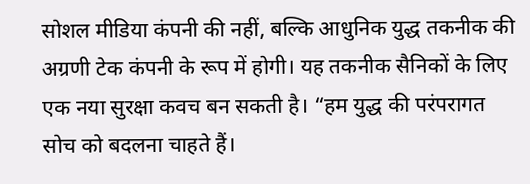सोशल मीडिया कंपनी की नहीं, बल्कि आधुनिक युद्ध तकनीक की अग्रणी टेक कंपनी के रूप में होगी। यह तकनीक सैनिकों के लिए एक नया सुरक्षा कवच बन सकती है। “हम युद्ध की परंपरागत सोच को बदलना चाहते हैं।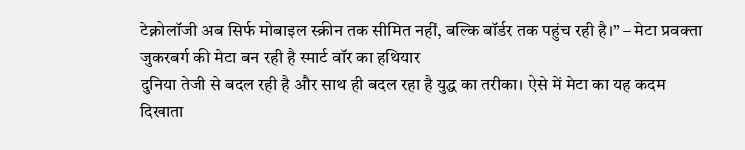टेक्नोलॉजी अब सिर्फ मोबाइल स्क्रीन तक सीमित नहीं, बल्कि बॉर्डर तक पहुंच रही है।” – मेटा प्रवक्ता
जुकरबर्ग की मेटा बन रही है स्मार्ट वॉर का हथियार
दुनिया तेजी से बदल रही है और साथ ही बदल रहा है युद्ध का तरीका। ऐसे में मेटा का यह कदम दिखाता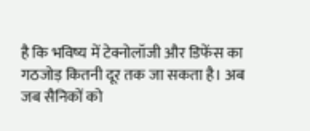है कि भविष्य में टेक्नोलॉजी और डिफेंस का गठजोड़ कितनी दूर तक जा सकता है। अब जब सैनिकों को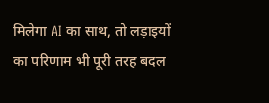मिलेगा AI का साथ, तो लड़ाइयों का परिणाम भी पूरी तरह बदल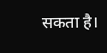सकता है।